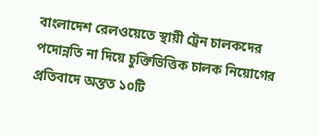বাংলাদেশ রেলওয়েতে স্থায়ী ট্রেন চালকদের পদোন্নতি না দিয়ে চুক্তিভিত্তিক চালক নিয়োগের প্রতিবাদে অন্তত ১০টি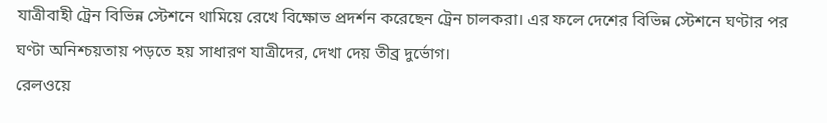যাত্রীবাহী ট্রেন বিভিন্ন স্টেশনে থামিয়ে রেখে বিক্ষোভ প্রদর্শন করেছেন ট্রেন চালকরা। এর ফলে দেশের বিভিন্ন স্টেশনে ঘণ্টার পর ঘণ্টা অনিশ্চয়তায় পড়তে হয় সাধারণ যাত্রীদের, দেখা দেয় তীব্র দুর্ভোগ।
রেলওয়ে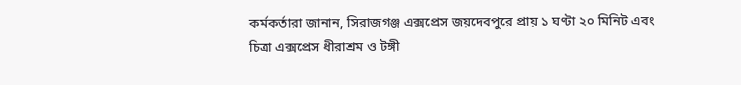কর্মকর্তারা জানান, সিরাজগঞ্জ এক্সপ্রেস জয়দেবপুরে প্রায় ১ ঘণ্টা ২০ মিনিট এবং চিত্রা এক্সপ্রেস ধীরাশ্রম ও টঙ্গী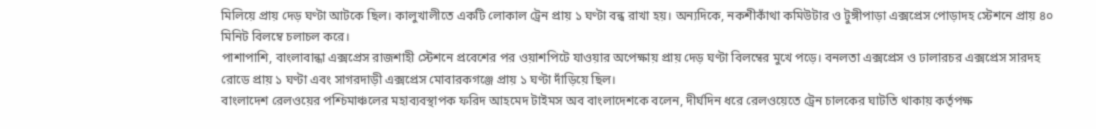মিলিয়ে প্রায় দেড় ঘণ্টা আটকে ছিল। কালুখালীতে একটি লোকাল ট্রেন প্রায় ১ ঘণ্টা বন্ধ রাখা হয়। অন্যদিকে, নকশীকাঁথা কমিউটার ও টুঙ্গীপাড়া এক্সপ্রেস পোড়াদহ স্টেশনে প্রায় ৪০ মিনিট বিলম্বে চলাচল করে।
পাশাপাশি, বাংলাবান্ধা এক্সপ্রেস রাজশাহী স্টেশনে প্রবেশের পর ওয়াশপিটে যাওয়ার অপেক্ষায় প্রায় দেড় ঘণ্টা বিলম্বের মুখে পড়ে। বনলতা এক্সপ্রেস ও ঢালারচর এক্সপ্রেস সারদহ রোডে প্রায় ১ ঘণ্টা এবং সাগরদাড়ী এক্সপ্রেস মোবারকগঞ্জে প্রায় ১ ঘণ্টা দাঁড়িয়ে ছিল।
বাংলাদেশ রেলওয়ের পশ্চিমাঞ্চলের মহাব্যবস্থাপক ফরিদ আহমেদ টাইমস অব বাংলাদেশকে বলেন, দীর্ঘদিন ধরে রেলওয়েতে ট্রেন চালকের ঘাটতি থাকায় কর্তৃপক্ষ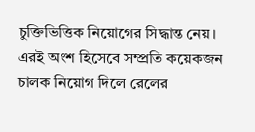চুক্তিভিত্তিক নিয়োগের সিদ্ধান্ত নেয়।
এরই অংশ হিসেবে সম্প্রতি কয়েকজন চালক নিয়োগ দিলে রেলের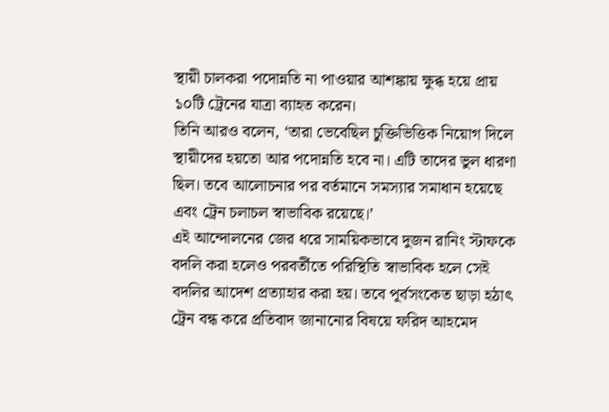স্থায়ী চালকরা পদোন্নতি না পাওয়ার আশঙ্কায় ক্ষুব্ধ হয়ে প্রায় ১০টি ট্রেনের যাত্রা ব্যাহত করেন।
তিনি আরও বলেন, ‘তারা ভেবেছিল চুক্তিভিত্তিক নিয়োগ দিলে স্থায়ীদের হয়তো আর পদোন্নতি হবে না। এটি তাদের ভুল ধারণা ছিল। তবে আলোচনার পর বর্তমানে সমস্যার সমাধান হয়েছে এবং ট্রেন চলাচল স্বাভাবিক রয়েছে।’
এই আন্দোলনের জের ধরে সাময়িকভাবে দুজন রানিং স্টাফকে বদলি করা হলেও পরবর্তীতে পরিস্থিতি স্বাভাবিক হলে সেই বদলির আদেশ প্রত্যাহার করা হয়। তবে পূর্বসংকেত ছাড়া হঠাৎ ট্রেন বন্ধ করে প্রতিবাদ জানানোর বিষয়ে ফরিদ আহমেদ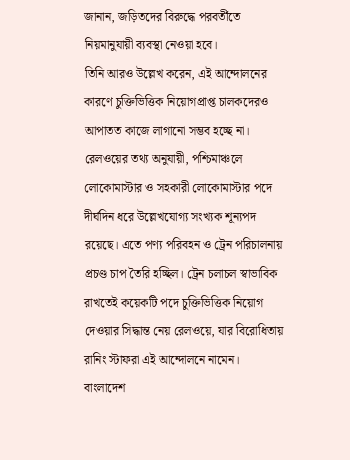জানান, জড়িতদের বিরুদ্ধে পরবর্তীতে নিয়মানুযায়ী ব্যবস্থা নেওয়া হবে।
তিনি আরও উল্লেখ করেন, এই আন্দোলনের কারণে চুক্তিভিত্তিক নিয়োগপ্রাপ্ত চালকদেরও আপাতত কাজে লাগানো সম্ভব হচ্ছে না।
রেলওয়ের তথ্য অনুযায়ী, পশ্চিমাঞ্চলে লোকোমাস্টার ও সহকারী লোকোমাস্টার পদে দীর্ঘদিন ধরে উল্লেখযোগ্য সংখ্যক শূন্যপদ রয়েছে। এতে পণ্য পরিবহন ও ট্রেন পরিচালনায় প্রচণ্ড চাপ তৈরি হচ্ছিল। ট্রেন চলাচল স্বাভাবিক রাখতেই কয়েকটি পদে চুক্তিভিত্তিক নিয়োগ দেওয়ার সিদ্ধান্ত নেয় রেলওয়ে, যার বিরোধিতায় রানিং স্টাফরা এই আন্দোলনে নামেন।
বাংলাদেশ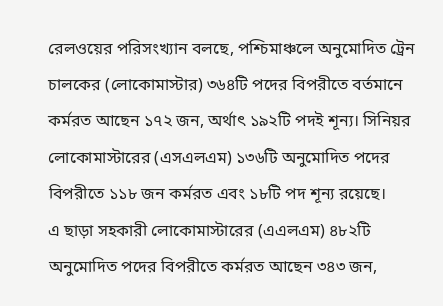রেলওয়ের পরিসংখ্যান বলছে, পশ্চিমাঞ্চলে অনুমোদিত ট্রেন চালকের (লোকোমাস্টার) ৩৬৪টি পদের বিপরীতে বর্তমানে কর্মরত আছেন ১৭২ জন, অর্থাৎ ১৯২টি পদই শূন্য। সিনিয়র লোকোমাস্টারের (এসএলএম) ১৩৬টি অনুমোদিত পদের বিপরীতে ১১৮ জন কর্মরত এবং ১৮টি পদ শূন্য রয়েছে।
এ ছাড়া সহকারী লোকোমাস্টারের (এএলএম) ৪৮২টি অনুমোদিত পদের বিপরীতে কর্মরত আছেন ৩৪৩ জন,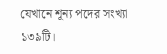যেখানে শূন্য পদের সংখ্যা ১৩৯টি।